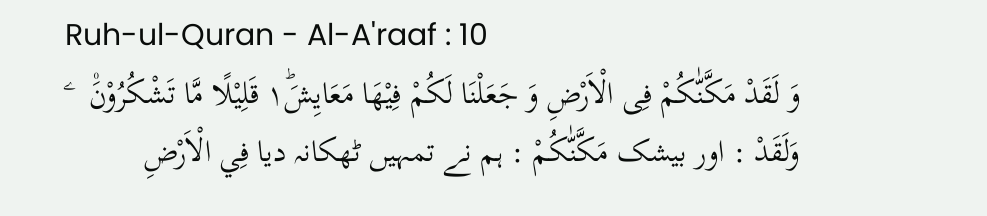Ruh-ul-Quran - Al-A'raaf : 10
وَ لَقَدْ مَكَّنّٰكُمْ فِی الْاَرْضِ وَ جَعَلْنَا لَكُمْ فِیْهَا مَعَایِشَ١ؕ قَلِیْلًا مَّا تَشْكُرُوْنَ۠   ۧ
وَلَقَدْ : اور بیشک مَكَّنّٰكُمْ : ہم نے تمہیں ٹھکانہ دیا فِي الْاَرْضِ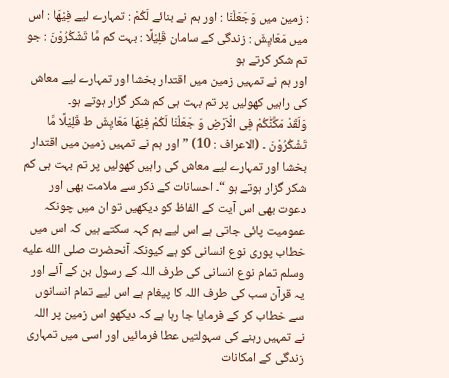: زمین میں وَجَعَلْنَا : اور ہم نے بنائے لَكُمْ : تمہارے لیے فِيْهَا : اس میں مَعَايِشَ : زندگی کے سامان قَلِيْلًا : بہت کم مَّا تَشْكُرُوْنَ : جو تم شکر کرتے ہو
اور ہم نے تمہیں زمین میں اقتدار بخشا اور تمہارے لیے معاش کی راہیں کھولیں پر تم بہت ہی کم شکر گزار ہوتے ہو۔
وَلَقَدْ مَکَّنّٰکُمْ فِی الْاَرْضِ وَ جَعَلْنَا لَکُمْ فِیْھَا مَعَایِشَ ط قَلِیْلًا مَّا تَشْکُرُوْنَ ۔ (الاعراف : 10) ” اور ہم نے تمہیں زمین میں اقتدار بخشا اور تمہارے لیے معاش کی راہیں کھولیں پر تم بہت ہی کم شکر گزار ہوتے ہو “۔ احسانات کے ذکر سے ملامت بھی اور دعوت بھی اس آیت کے الفاظ کو دیکھیں تو ان میں چونکہ عمومیت پائی جاتی ہے اس لیے ہم کہہ سکتے ہیں کہ اس میں خطاب پوری نوع انسانی کو ہے کیونکہ آنحضرت صلى الله عليه وسلم تمام نوع انسانی کی طرف اللہ کے رسول بن کے آئے اور یہ قرآن سب کی طرف اللہ کا پیغام ہے اس لیے تمام انسانوں سے خطاب کر کے فرمایا جا رہا ہے کہ دیکھو اس زمین پر اللہ نے تمہیں رہنے کی سہولتیں عطا فرمائیں اور اسی میں تمہاری زندگی کے امکانات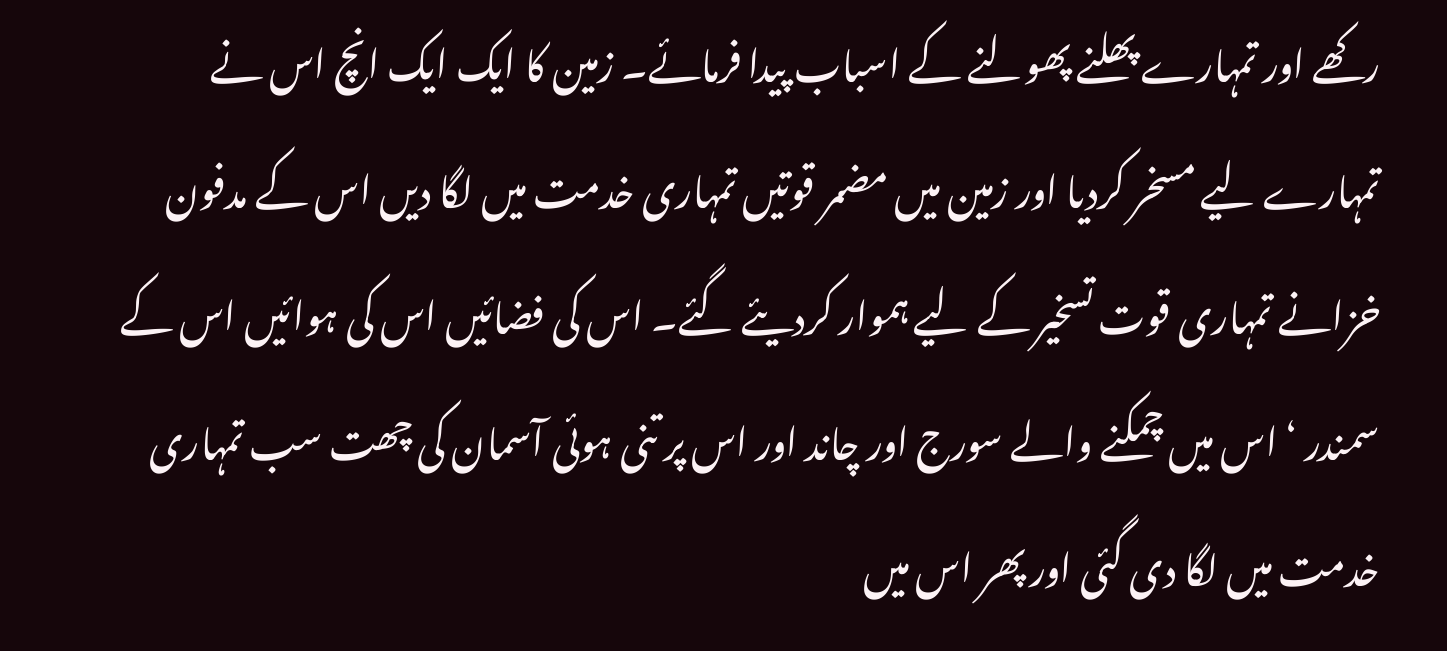رکھے اور تمہارے پھلنے پھولنے کے اسباب پیدا فرمائے۔ زمین کا ایک ایک انچ اس نے تمہارے لیے مسخر کردیا اور زمین میں مضمر قوتیں تمہاری خدمت میں لگا دیں اس کے مدفون خزانے تمہاری قوت تسخیر کے لیے ہموار کردیئے گئے۔ اس کی فضائیں اس کی ہوائیں اس کے سمندر ‘ اس میں چمکنے والے سورج اور چاند اور اس پر تنی ہوئی آسمان کی چھت سب تمہاری خدمت میں لگا دی گئی اور پھر اس میں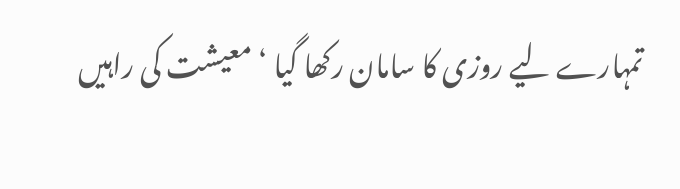تمہارے لیے روزی کا سامان رکھا گیا ‘ معیشت کی راہیں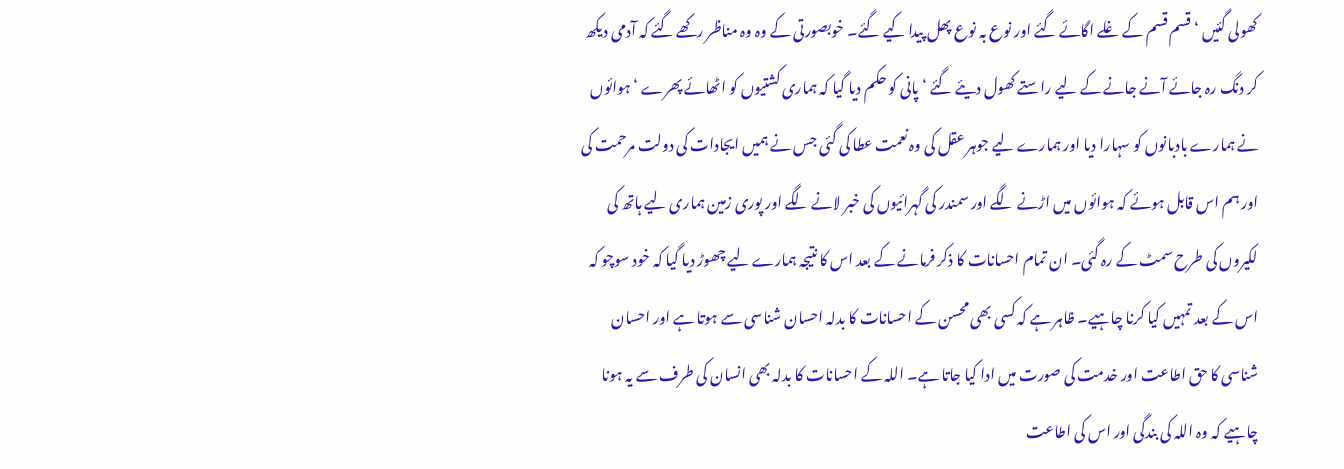کھولی گئیں ‘ قسم قسم کے غلے اگائے گئے اور نوع بہ نوع پھل پیدا کیے گئے۔ خوبصورتی کے وہ وہ مناظر رکھے گئے کہ آدمی دیکھ کر دنگ رہ جائے آنے جانے کے لیے راستے کھول دیئے گئے ‘ پانی کو حکم دیا گیا کہ ہماری کشتیوں کو اٹھائے پھرے ‘ ہوائوں نے ہمارے بادبانوں کو سہارا دیا اور ہمارے لیے جوہر عقل کی وہ نعمت عطا کی گئی جس نے ہمیں ایجادات کی دولت مرحمت کی اور ہم اس قابل ہوئے کہ ہوائوں میں اڑنے لگے اور سمندر کی گہرائیوں کی خبر لانے لگے اور پوری زمین ہماری لیے ہاتھ کی لکیروں کی طرح سمٹ کے رہ گئی۔ ان تمام احسانات کا ذکر فرمانے کے بعد اس کا نتیجہ ہمارے لیے چھوڑ دیا گیا کہ خود سوچو کہ اس کے بعد تمہیں کیا کرنا چاہیے۔ ظاہر ہے کہ کسی بھی محسن کے احسانات کا بدلہ احسان شناسی سے ہوتا ہے اور احسان شناسی کا حق اطاعت اور خدمت کی صورت میں ادا کیا جاتا ہے۔ اللہ کے احسانات کا بدلہ بھی انسان کی طرف سے یہ ہونا چاہیے کہ وہ اللہ کی بندگی اور اس کی اطاعت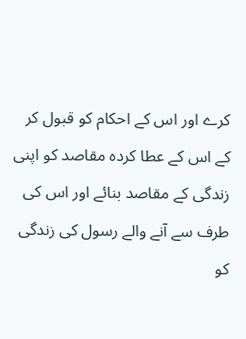کرے اور اس کے احکام کو قبول کر کے اس کے عطا کردہ مقاصد کو اپنی زندگی کے مقاصد بنائے اور اس کی طرف سے آنے والے رسول کی زندگی کو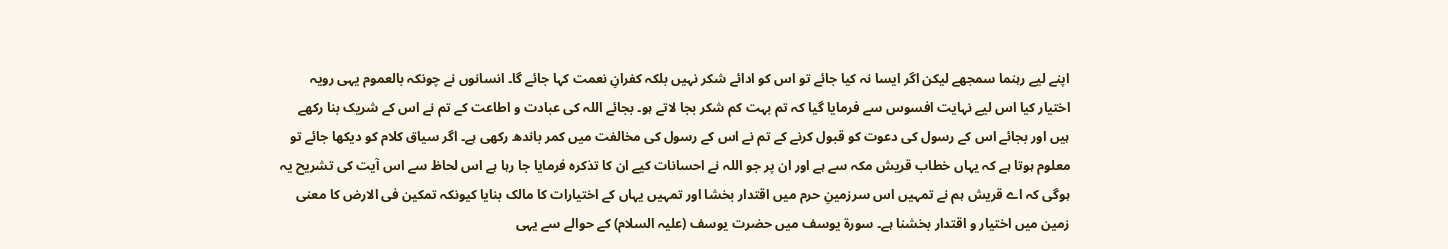اپنے لیے رہنما سمجھے لیکن اگر ایسا نہ کیا جائے تو اس کو ادائے شکر نہیں بلکہ کفرانِ نعمت کہا جائے گا۔ انسانوں نے چونکہ بالعموم یہی رویہ اختیار کیا اس لیے نہایت افسوس سے فرمایا گیا کہ تم بہت کم شکر بجا لاتے ہو۔ بجائے اللہ کی عبادت و اطاعت کے تم نے اس کے شریک بنا رکھے ہیں اور بجائے اس کے رسول کی دعوت کو قبول کرنے کے تم نے اس کے رسول کی مخالفت میں کمر باندھ رکھی ہے۔ اگر سیاق کلام کو دیکھا جائے تو معلوم ہوتا ہے کہ یہاں خطاب قریش مکہ سے ہے اور ان پر جو اللہ نے احسانات کیے ان کا تذکرہ فرمایا جا رہا ہے اس لحاظ سے اس آیت کی تشریح یہ ہوگی کہ اے قریش ہم نے تمہیں اس سرزمینِ حرم میں اقتدار بخشا اور تمہیں یہاں کے اختیارات کا مالک بنایا کیونکہ تمکین فی الارض کا معنی زمین میں اختیار و اقتدار بخشنا ہے۔ سورة یوسف میں حضرت یوسف (علیہ السلام) کے حوالے سے یہی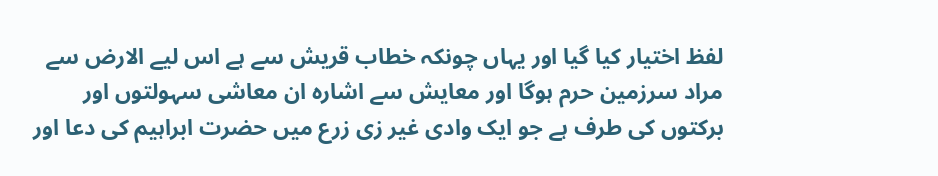لفظ اختیار کیا گیا اور یہاں چونکہ خطاب قریش سے ہے اس لیے الارض سے مراد سرزمین حرم ہوگا اور معایش سے اشارہ ان معاشی سہولتوں اور برکتوں کی طرف ہے جو ایک وادی غیر زی زرع میں حضرت ابراہیم کی دعا اور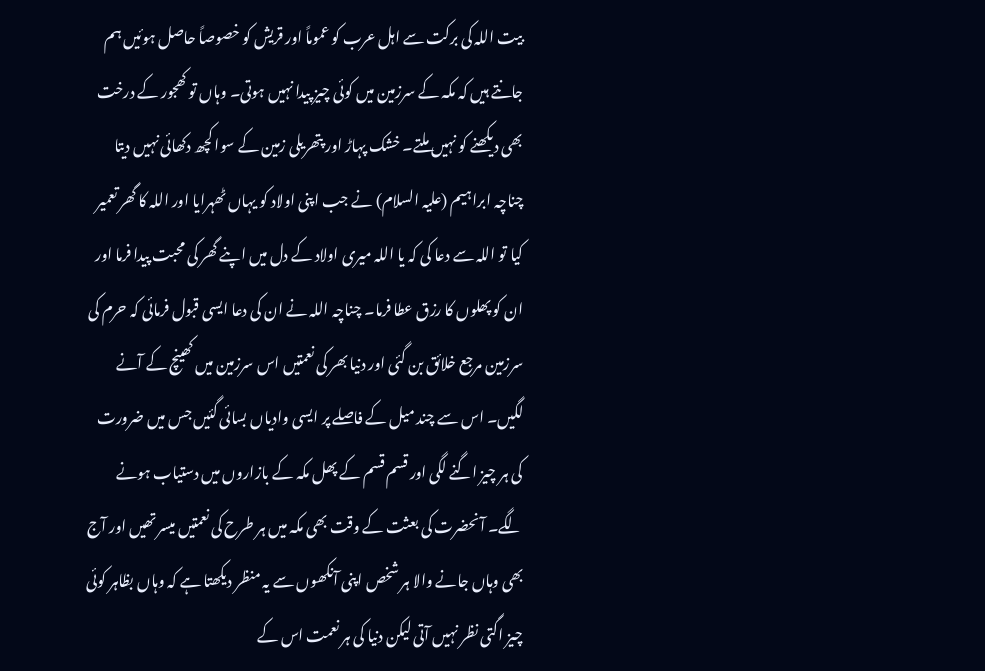بیت اللہ کی برکت سے اہل عرب کو عموماً اور قریش کو خصوصاً حاصل ہوئیں ہم جانتے ہیں کہ مکہ کے سرزمین میں کوئی چیز پیدا نہیں ہوتی۔ وہاں تو کھجور کے درخت بھی دیکھنے کو نہیں ملتے۔ خشک پہاڑ اور پتھریلی زمین کے سوا کچھ دکھائی نہیں دیتا چناچہ ابراہیم (علیہ السلام) نے جب اپنی اولاد کو یہاں ٹھہرایا اور اللہ کا گھر تعمیر کیا تو اللہ سے دعا کی کہ یا اللہ میری اولاد کے دل میں اپنے گھر کی محبت پیدا فرما اور ان کو پھلوں کا رزق عطا فرما۔ چناچہ اللہ نے ان کی دعا ایسی قبول فرمائی کہ حرم کی سرزمین مرجع خلائق بن گئی اور دنیا بھر کی نعمتیں اس سرزمین میں کھینچ کے آنے لگیں۔ اس سے چند میل کے فاصلے پر ایسی وادیاں بسائی گئیں جس میں ضرورت کی ہر چیز اگنے لگی اور قسم قسم کے پھل مکہ کے بازاروں میں دستیاب ہونے لگے۔ آنحضرت کی بعثت کے وقت بھی مکہ میں ہر طرح کی نعمتیں میسر تھیں اور آج بھی وہاں جانے والا ہر شخص اپنی آنکھوں سے یہ منظر دیکھتا ہے کہ وہاں بظاہر کوئی چیز اگتی نظر نہیں آتی لیکن دنیا کی ہر نعمت اس کے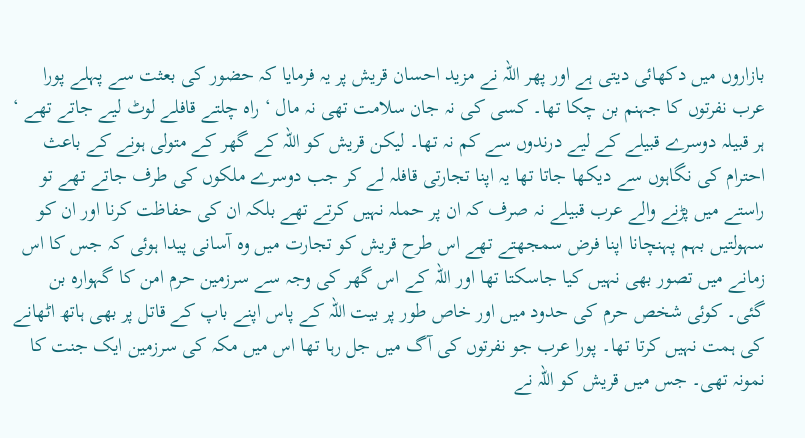بازاروں میں دکھائی دیتی ہے اور پھر اللہ نے مزید احسان قریش پر یہ فرمایا کہ حضور کی بعثت سے پہلے پورا عرب نفرتوں کا جہنم بن چکا تھا۔ کسی کی نہ جان سلامت تھی نہ مال ‘ راہ چلتے قافلے لوٹ لیے جاتے تھے ‘ ہر قبیلہ دوسرے قبیلے کے لیے درندوں سے کم نہ تھا۔ لیکن قریش کو اللہ کے گھر کے متولی ہونے کے باعث احترام کی نگاہوں سے دیکھا جاتا تھا یہ اپنا تجارتی قافلہ لے کر جب دوسرے ملکوں کی طرف جاتے تھے تو راستے میں پڑنے والے عرب قبیلے نہ صرف کہ ان پر حملہ نہیں کرتے تھے بلکہ ان کی حفاظت کرنا اور ان کو سہولتیں بہم پہنچانا اپنا فرض سمجھتے تھے اس طرح قریش کو تجارت میں وہ آسانی پیدا ہوئی کہ جس کا اس زمانے میں تصور بھی نہیں کیا جاسکتا تھا اور اللہ کے اس گھر کی وجہ سے سرزمین حرم امن کا گہوارہ بن گئی۔ کوئی شخص حرم کی حدود میں اور خاص طور پر بیت اللہ کے پاس اپنے باپ کے قاتل پر بھی ہاتھ اٹھانے کی ہمت نہیں کرتا تھا۔ پورا عرب جو نفرتوں کی آگ میں جل رہا تھا اس میں مکہ کی سرزمین ایک جنت کا نمونہ تھی۔ جس میں قریش کو اللہ نے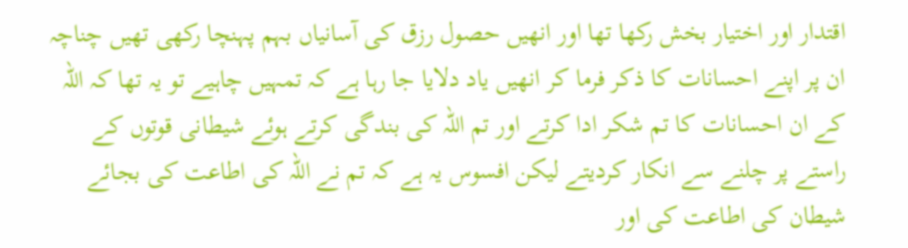اقتدار اور اختیار بخش رکھا تھا اور انھیں حصول رزق کی آسانیاں بہم پہنچا رکھی تھیں چناچہ ان پر اپنے احسانات کا ذکر فرما کر انھیں یاد دلایا جا رہا ہے کہ تمہیں چاہیے تو یہ تھا کہ اللہ کے ان احسانات کا تم شکر ادا کرتے اور تم اللہ کی بندگی کرتے ہوئے شیطانی قوتوں کے راستے پر چلنے سے انکار کردیتے لیکن افسوس یہ ہے کہ تم نے اللہ کی اطاعت کی بجائے شیطان کی اطاعت کی اور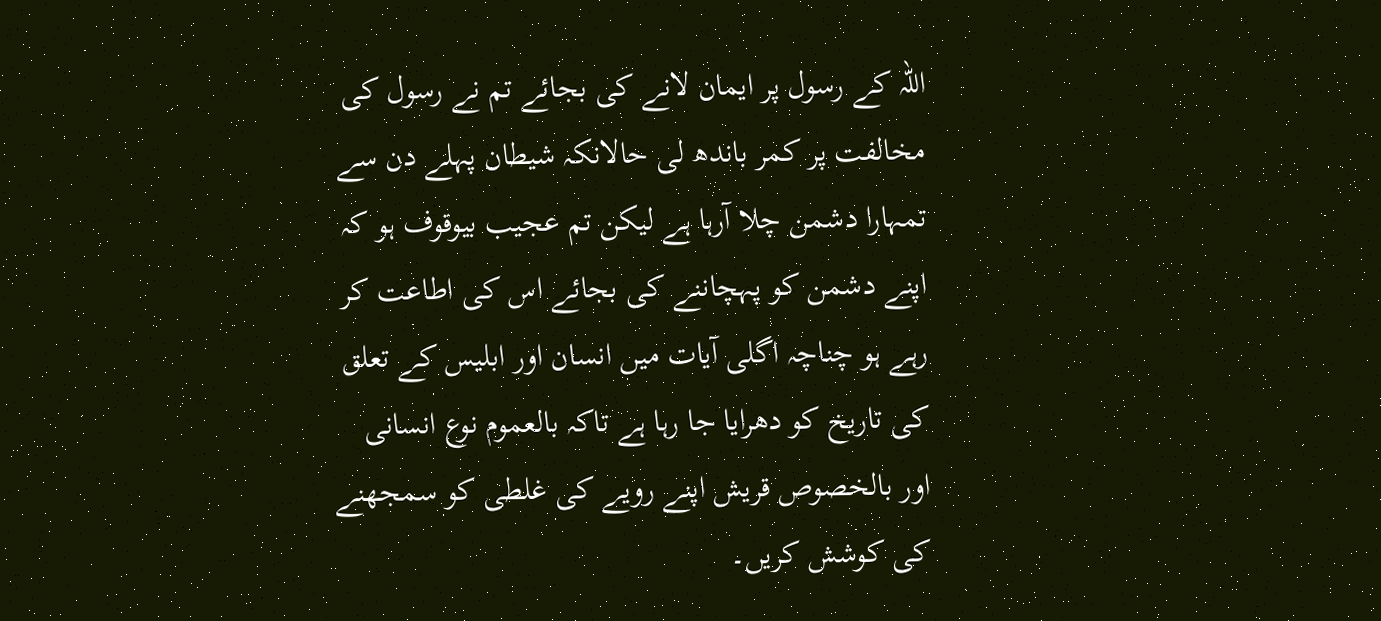اللہ کے رسول پر ایمان لانے کی بجائے تم نے رسول کی مخالفت پر کمر باندھ لی حالانکہ شیطان پہلے دن سے تمہارا دشمن چلا آرہا ہے لیکن تم عجیب بیوقوف ہو کہ اپنے دشمن کو پہچاننے کی بجائے اس کی اطاعت کر رہے ہو چناچہ اگلی آیات میں انسان اور ابلیس کے تعلق کی تاریخ کو دھرایا جا رہا ہے تاکہ بالعموم نوع انسانی اور بالخصوص قریش اپنے رویے کی غلطی کو سمجھنے کی کوشش کریں۔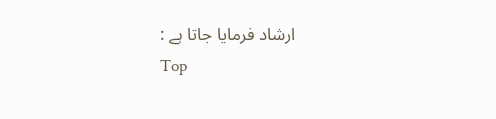ارشاد فرمایا جاتا ہے :
Top